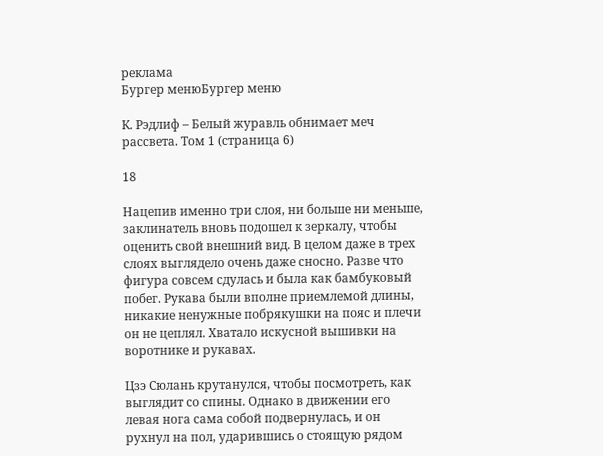реклама
Бургер менюБургер меню

К. Рэдлиф – Белый журавль обнимает меч рассвета. Том 1 (страница 6)

18

Нацепив именно три слоя, ни больше ни меньше, заклинатель вновь подошел к зеркалу, чтобы оценить свой внешний вид. В целом даже в трех слоях выглядело очень даже сносно. Разве что фигура совсем сдулась и была как бамбуковый побег. Рукава были вполне приемлемой длины, никакие ненужные побрякушки на пояс и плечи он не цеплял. Хватало искусной вышивки на воротнике и рукавах.

Цзэ Сюлань крутанулся, чтобы посмотреть, как выглядит со спины. Однако в движении его левая нога сама собой подвернулась, и он рухнул на пол, ударившись о стоящую рядом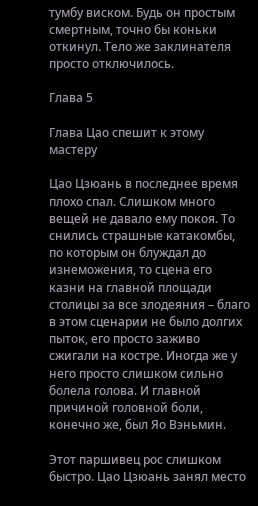тумбу виском. Будь он простым смертным, точно бы коньки откинул. Тело же заклинателя просто отключилось.

Глава 5

Глава Цао спешит к этому мастеру

Цао Цзюань в последнее время плохо спал. Слишком много вещей не давало ему покоя. То снились страшные катакомбы, по которым он блуждал до изнеможения, то сцена его казни на главной площади столицы за все злодеяния – благо в этом сценарии не было долгих пыток, его просто заживо сжигали на костре. Иногда же у него просто слишком сильно болела голова. И главной причиной головной боли, конечно же, был Яо Вэньмин.

Этот паршивец рос слишком быстро. Цао Цзюань занял место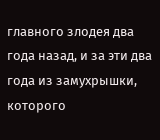главного злодея два года назад, и за эти два года из замухрышки, которого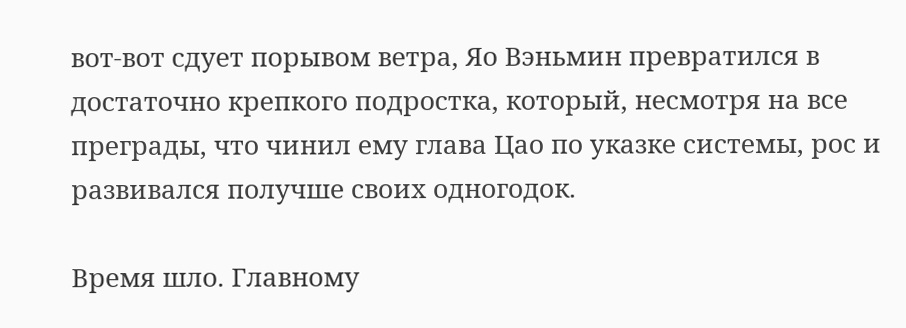вот-вот сдует порывом ветра, Яо Вэньмин превратился в достаточно крепкого подростка, который, несмотря на все преграды, что чинил ему глава Цао по указке системы, рос и развивался получше своих одногодок.

Время шло. Главному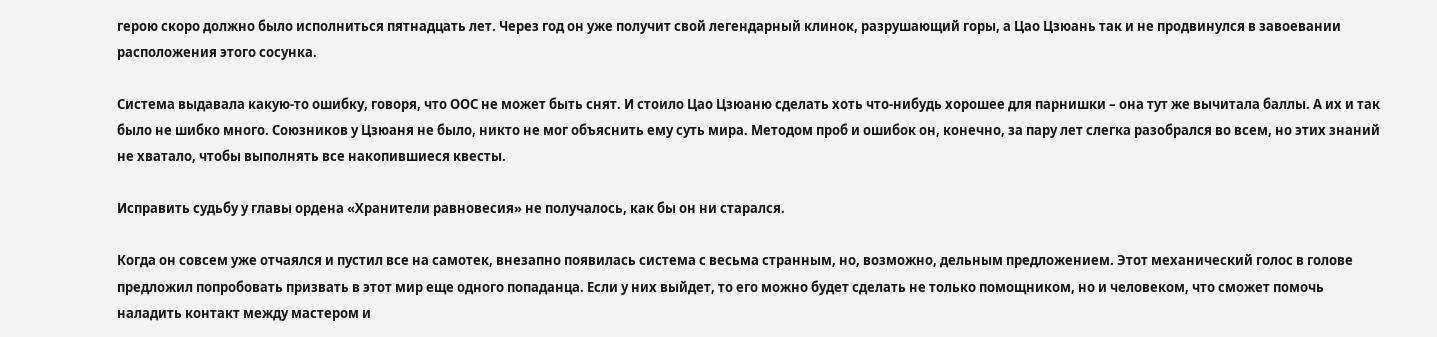герою скоро должно было исполниться пятнадцать лет. Через год он уже получит свой легендарный клинок, разрушающий горы, а Цао Цзюань так и не продвинулся в завоевании расположения этого сосунка.

Система выдавала какую-то ошибку, говоря, что ООС не может быть снят. И стоило Цао Цзюаню сделать хоть что-нибудь хорошее для парнишки – она тут же вычитала баллы. А их и так было не шибко много. Союзников у Цзюаня не было, никто не мог объяснить ему суть мира. Методом проб и ошибок он, конечно, за пару лет слегка разобрался во всем, но этих знаний не хватало, чтобы выполнять все накопившиеся квесты.

Исправить судьбу у главы ордена «Хранители равновесия» не получалось, как бы он ни старался.

Когда он совсем уже отчаялся и пустил все на самотек, внезапно появилась система с весьма странным, но, возможно, дельным предложением. Этот механический голос в голове предложил попробовать призвать в этот мир еще одного попаданца. Если у них выйдет, то его можно будет сделать не только помощником, но и человеком, что сможет помочь наладить контакт между мастером и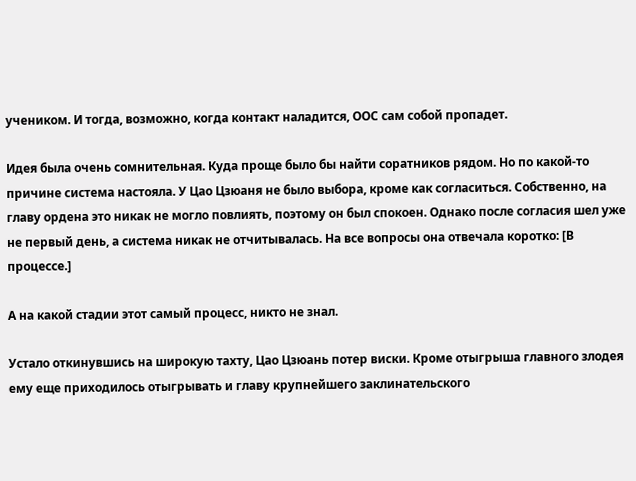учеником. И тогда, возможно, когда контакт наладится, ООС сам собой пропадет.

Идея была очень сомнительная. Куда проще было бы найти соратников рядом. Но по какой-то причине система настояла. У Цао Цзюаня не было выбора, кроме как согласиться. Собственно, на главу ордена это никак не могло повлиять, поэтому он был спокоен. Однако после согласия шел уже не первый день, а система никак не отчитывалась. На все вопросы она отвечала коротко: [В процессе.]

А на какой стадии этот самый процесс, никто не знал.

Устало откинувшись на широкую тахту, Цао Цзюань потер виски. Кроме отыгрыша главного злодея ему еще приходилось отыгрывать и главу крупнейшего заклинательского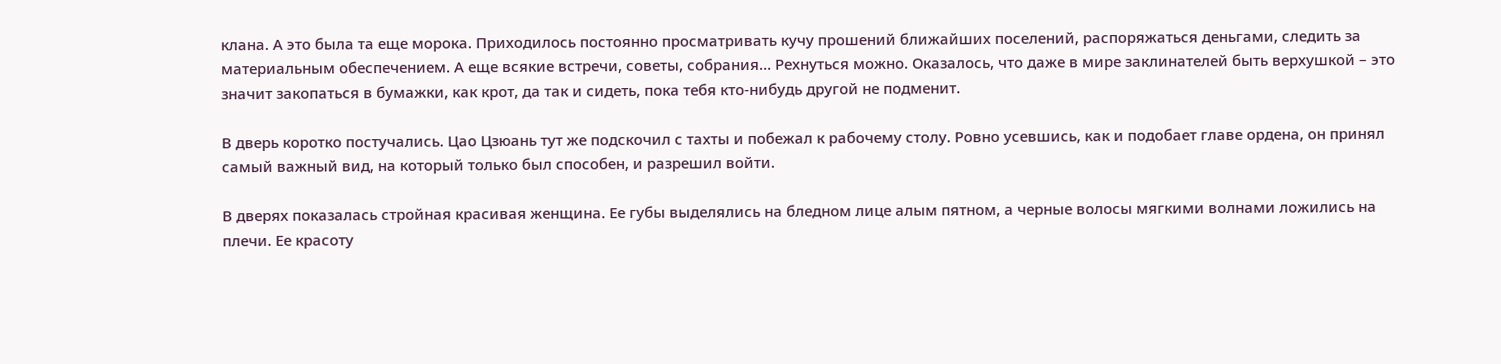клана. А это была та еще морока. Приходилось постоянно просматривать кучу прошений ближайших поселений, распоряжаться деньгами, следить за материальным обеспечением. А еще всякие встречи, советы, собрания… Рехнуться можно. Оказалось, что даже в мире заклинателей быть верхушкой – это значит закопаться в бумажки, как крот, да так и сидеть, пока тебя кто-нибудь другой не подменит.

В дверь коротко постучались. Цао Цзюань тут же подскочил с тахты и побежал к рабочему столу. Ровно усевшись, как и подобает главе ордена, он принял самый важный вид, на который только был способен, и разрешил войти.

В дверях показалась стройная красивая женщина. Ее губы выделялись на бледном лице алым пятном, а черные волосы мягкими волнами ложились на плечи. Ее красоту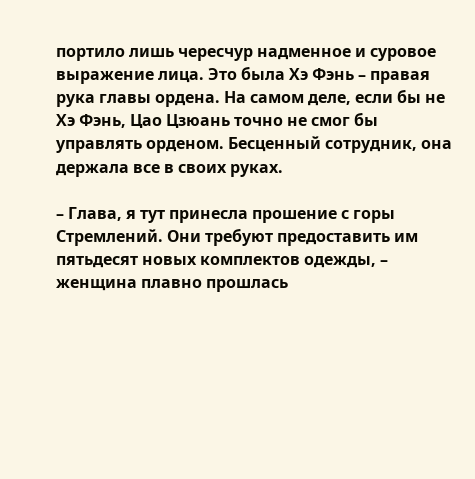портило лишь чересчур надменное и суровое выражение лица. Это была Хэ Фэнь – правая рука главы ордена. На самом деле, если бы не Хэ Фэнь, Цао Цзюань точно не смог бы управлять орденом. Бесценный сотрудник, она держала все в своих руках.

– Глава, я тут принесла прошение с горы Стремлений. Они требуют предоставить им пятьдесят новых комплектов одежды, – женщина плавно прошлась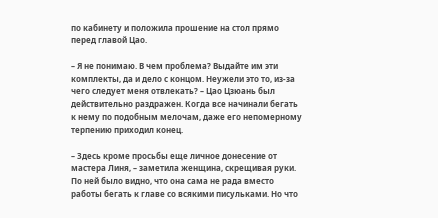по кабинету и положила прошение на стол прямо перед главой Цао.

– Я не понимаю. В чем проблема? Выдайте им эти комплекты, да и дело с концом. Неужели это то, из-за чего следует меня отвлекать? – Цао Цзюань был действительно раздражен. Когда все начинали бегать к нему по подобным мелочам, даже его непомерному терпению приходил конец.

– Здесь кроме просьбы еще личное донесение от мастера Линя, – заметила женщина, скрещивая руки. По ней было видно, что она сама не рада вместо работы бегать к главе со всякими писульками. Но что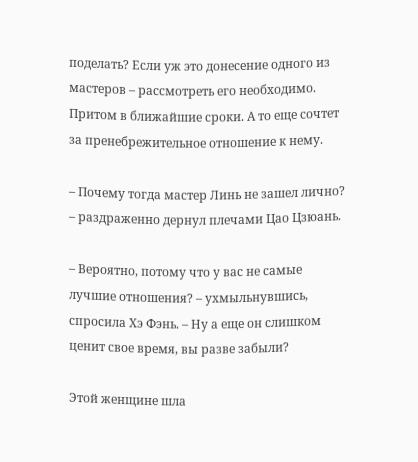поделать? Если уж это донесение одного из мастеров – рассмотреть его необходимо. Притом в ближайшие сроки. А то еще сочтет за пренебрежительное отношение к нему.

– Почему тогда мастер Линь не зашел лично? – раздраженно дернул плечами Цао Цзюань.

– Вероятно, потому что у вас не самые лучшие отношения? – ухмыльнувшись, спросила Хэ Фэнь. – Ну а еще он слишком ценит свое время, вы разве забыли?

Этой женщине шла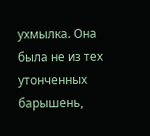ухмылка. Она была не из тех утонченных барышень,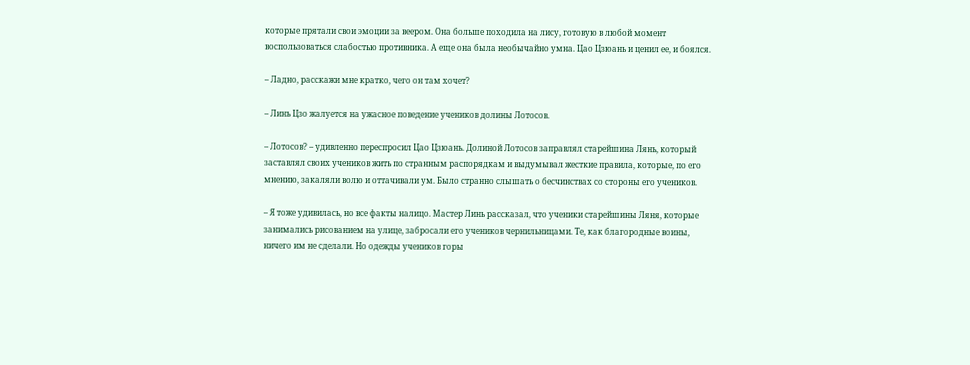которые прятали свои эмоции за веером. Она больше походила на лису, готовую в любой момент воспользоваться слабостью противника. А еще она была необычайно умна. Цао Цзюань и ценил ее, и боялся.

– Ладно, расскажи мне кратко, чего он там хочет?

– Линь Цзо жалуется на ужасное поведение учеников долины Лотосов.

– Лотосов? – удивленно переспросил Цао Цзюань. Долиной Лотосов заправлял старейшина Лянь, который заставлял своих учеников жить по странным распорядкам и выдумывал жесткие правила, которые, по его мнению, закаляли волю и оттачивали ум. Было странно слышать о бесчинствах со стороны его учеников.

– Я тоже удивилась, но все факты налицо. Мастер Линь рассказал, что ученики старейшины Ляня, которые занимались рисованием на улице, забросали его учеников чернильницами. Те, как благородные воины, ничего им не сделали. Но одежды учеников горы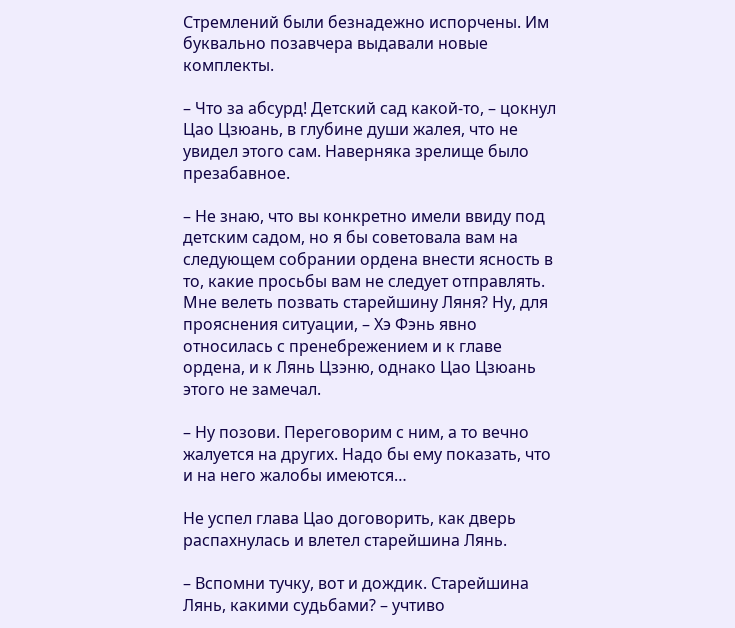Стремлений были безнадежно испорчены. Им буквально позавчера выдавали новые комплекты.

– Что за абсурд! Детский сад какой-то, – цокнул Цао Цзюань, в глубине души жалея, что не увидел этого сам. Наверняка зрелище было презабавное.

– Не знаю, что вы конкретно имели ввиду под детским садом, но я бы советовала вам на следующем собрании ордена внести ясность в то, какие просьбы вам не следует отправлять. Мне велеть позвать старейшину Ляня? Ну, для прояснения ситуации, – Хэ Фэнь явно относилась с пренебрежением и к главе ордена, и к Лянь Цзэню, однако Цао Цзюань этого не замечал.

– Ну позови. Переговорим с ним, а то вечно жалуется на других. Надо бы ему показать, что и на него жалобы имеются…

Не успел глава Цао договорить, как дверь распахнулась и влетел старейшина Лянь.

– Вспомни тучку, вот и дождик. Старейшина Лянь, какими судьбами? – учтиво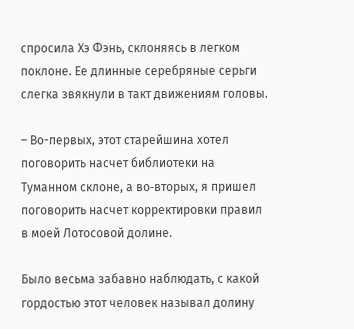спросила Хэ Фэнь, склоняясь в легком поклоне. Ее длинные серебряные серьги слегка звякнули в такт движениям головы.

– Во-первых, этот старейшина хотел поговорить насчет библиотеки на Туманном склоне, а во‑вторых, я пришел поговорить насчет корректировки правил в моей Лотосовой долине.

Было весьма забавно наблюдать, с какой гордостью этот человек называл долину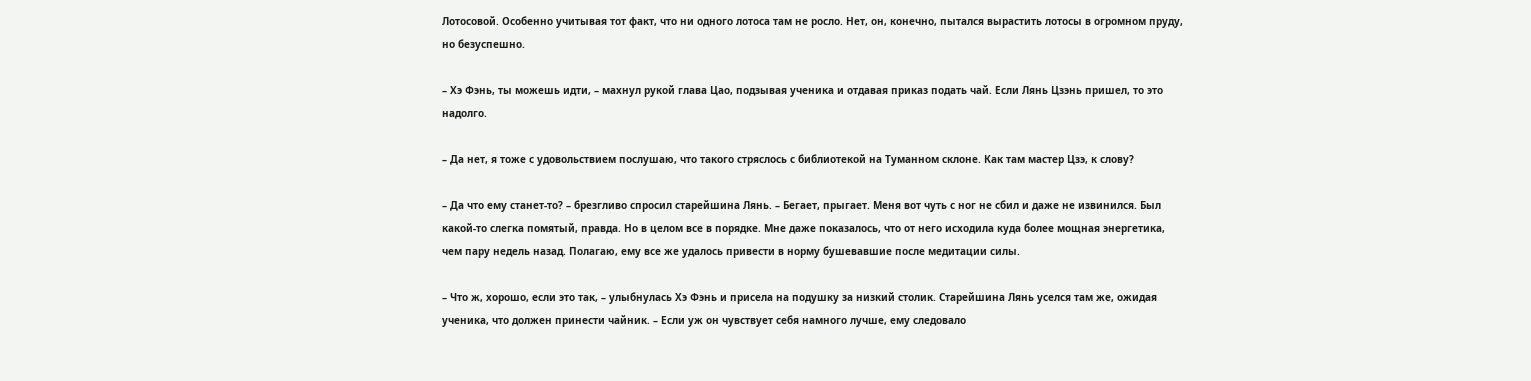Лотосовой. Особенно учитывая тот факт, что ни одного лотоса там не росло. Нет, он, конечно, пытался вырастить лотосы в огромном пруду, но безуспешно.

– Хэ Фэнь, ты можешь идти, – махнул рукой глава Цао, подзывая ученика и отдавая приказ подать чай. Если Лянь Цзэнь пришел, то это надолго.

– Да нет, я тоже с удовольствием послушаю, что такого стряслось с библиотекой на Туманном склоне. Как там мастер Цзэ, к слову?

– Да что ему станет-то? – брезгливо спросил старейшина Лянь. – Бегает, прыгает. Меня вот чуть с ног не сбил и даже не извинился. Был какой-то слегка помятый, правда. Но в целом все в порядке. Мне даже показалось, что от него исходила куда более мощная энергетика, чем пару недель назад. Полагаю, ему все же удалось привести в норму бушевавшие после медитации силы.

– Что ж, хорошо, если это так, – улыбнулась Хэ Фэнь и присела на подушку за низкий столик. Старейшина Лянь уселся там же, ожидая ученика, что должен принести чайник. – Если уж он чувствует себя намного лучше, ему следовало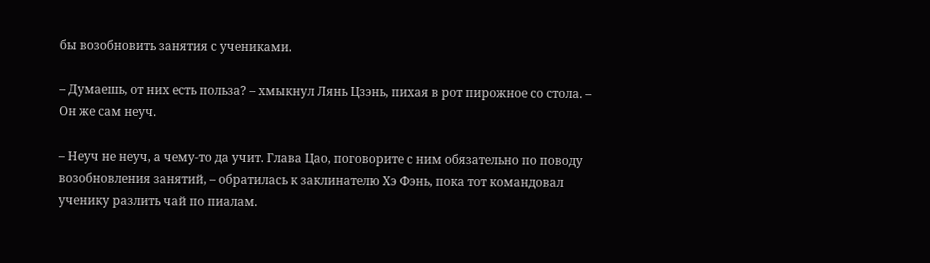бы возобновить занятия с учениками.

– Думаешь, от них есть польза? – хмыкнул Лянь Цзэнь, пихая в рот пирожное со стола. – Он же сам неуч.

– Неуч не неуч, а чему-то да учит. Глава Цао, поговорите с ним обязательно по поводу возобновления занятий, – обратилась к заклинателю Хэ Фэнь, пока тот командовал ученику разлить чай по пиалам.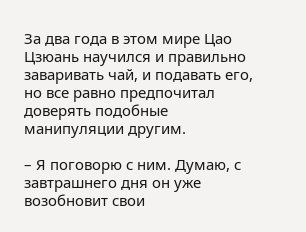За два года в этом мире Цао Цзюань научился и правильно заваривать чай, и подавать его, но все равно предпочитал доверять подобные манипуляции другим.

– Я поговорю с ним. Думаю, с завтрашнего дня он уже возобновит свои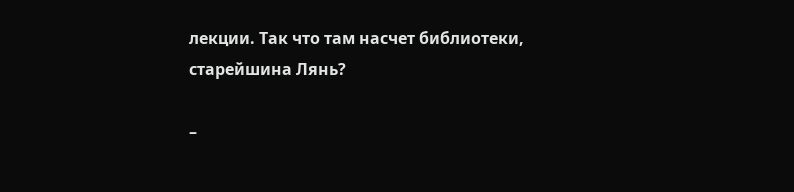лекции. Так что там насчет библиотеки, старейшина Лянь?

–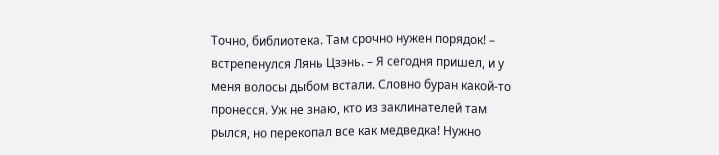Точно, библиотека. Там срочно нужен порядок! – встрепенулся Лянь Цзэнь. – Я сегодня пришел, и у меня волосы дыбом встали. Словно буран какой-то пронесся. Уж не знаю, кто из заклинателей там рылся, но перекопал все как медведка! Нужно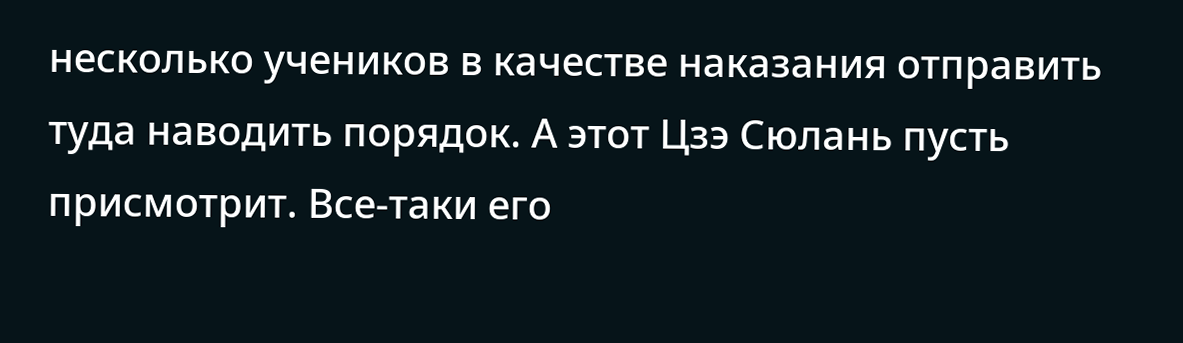несколько учеников в качестве наказания отправить туда наводить порядок. А этот Цзэ Сюлань пусть присмотрит. Все-таки его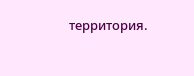территория.